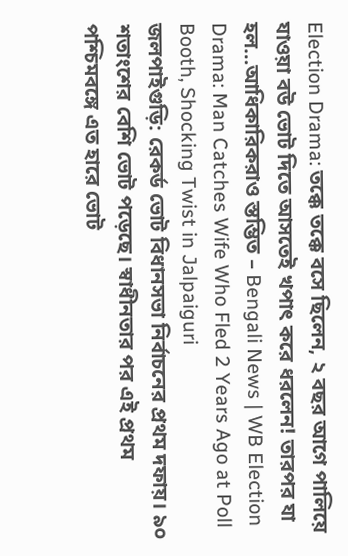Election Drama: তক্কে তক্কে বসে ছিলেন, ২ বছর আগে পালিয়ে যাওয়া বউ ভোট দিতে আসতেই খপাৎ করে ধরলেন! তারপর যা হল…আধিকারিকরাও স্তম্ভিত – Bengali News | WB Election Drama: Man Catches Wife Who Fled 2 Years Ago at Poll Booth, Shocking Twist in Jalpaiguri
জলপাইগুড়ি: রেকর্ড ভোট বিধানসভা নির্বাচনের প্রথম দফায়। ৯০ শতাংশের বেশি ভোট পড়েছে। স্বাধীনতার পর এই প্রথম পশ্চিমবঙ্গে এত হারে ভোট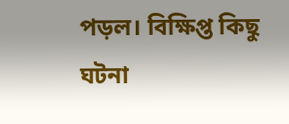পড়ল। বিক্ষিপ্ত কিছু ঘটনা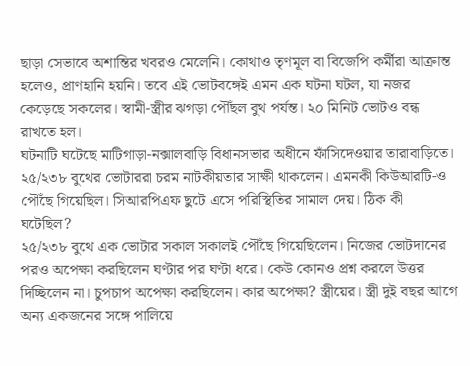ছাড়া সেভাবে অশান্তির খবরও মেলেনি। কোথাও তৃণমূল বা বিজেপি কর্মীরা আক্রান্ত হলেও, প্রাণহানি হয়নি। তবে এই ভোটবঙ্গেই এমন এক ঘটনা ঘটল, যা নজর কেড়েছে সকলের। স্বামী-স্ত্রীর ঝগড়া পৌঁছল বুথ পর্যন্ত। ২০ মিনিট ভোটও বন্ধ রাখতে হল।
ঘটনাটি ঘটেছে মাটিগাড়া-নক্সালবাড়ি বিধানসভার অধীনে ফাঁসিদেওয়ার তারাবাড়িতে। ২৫/২৩৮ বুথের ভোটাররা চরম নাটকীয়তার সাক্ষী থাকলেন। এমনকী কিউআরটি-ও পৌঁছে গিয়েছিল। সিআরপিএফ ছুটে এসে পরিস্থিতির সামাল দেয়। ঠিক কী ঘটেছিল?
২৫/২৩৮ বুথে এক ভোটার সকাল সকালই পৌঁছে গিয়েছিলেন। নিজের ভোটদানের পরও অপেক্ষা করছিলেন ঘণ্টার পর ঘণ্টা ধরে। কেউ কোনও প্রশ্ন করলে উত্তর দিচ্ছিলেন না। চুপচাপ অপেক্ষা করছিলেন। কার অপেক্ষা? স্ত্রীয়ের। স্ত্রী দুই বছর আগে অন্য একজনের সঙ্গে পালিয়ে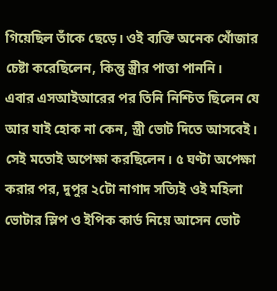গিয়েছিল তাঁকে ছেড়ে। ওই ব্যক্তি অনেক খোঁজার চেষ্টা করেছিলেন, কিন্তু স্ত্রীর পাত্তা পাননি।
এবার এসআইআরের পর তিনি নিশ্চিত ছিলেন যে আর যাই হোক না কেন, স্ত্রী ভোট দিতে আসবেই। সেই মতোই অপেক্ষা করছিলেন। ৫ ঘণ্টা অপেক্ষা করার পর, দুপুর ২টো নাগাদ সত্যিই ওই মহিলা ভোটার স্লিপ ও ইপিক কার্ড নিয়ে আসেন ভোট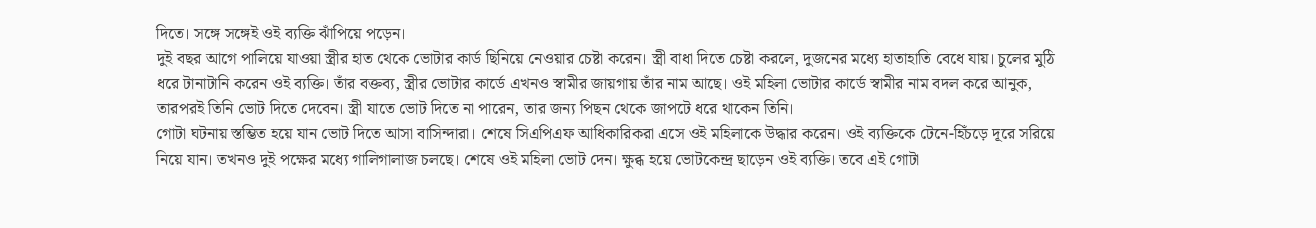দিতে। সঙ্গে সঙ্গেই ওই ব্যক্তি ঝাঁপিয়ে পড়েন।
দুই বছর আগে পালিয়ে যাওয়া স্ত্রীর হাত থেকে ভোটার কার্ড ছিনিয়ে নেওয়ার চেষ্টা করেন। স্ত্রী বাধা দিতে চেষ্টা করলে, দুজনের মধ্যে হাতাহাতি বেধে যায়। চুলের মুঠি ধরে টানাটানি করেন ওই ব্যক্তি। তাঁর বক্তব্য, স্ত্রীর ভোটার কার্ডে এখনও স্বামীর জায়গায় তাঁর নাম আছে। ওই মহিলা ভোটার কার্ডে স্বামীর নাম বদল করে আনুক, তারপরই তিনি ভোট দিতে দেবেন। স্ত্রী যাতে ভোট দিতে না পারেন, তার জন্য পিছন থেকে জাপটে ধরে থাকেন তিনি।
গোটা ঘটনায় স্তম্ভিত হয়ে যান ভোট দিতে আসা বাসিন্দারা। শেষে সিএপিএফ আধিকারিকরা এসে ওই মহিলাকে উদ্ধার করেন। ওই ব্যক্তিকে টেনে-হিঁচড়ে দূরে সরিয়ে নিয়ে যান। তখনও দুই পক্ষের মধ্যে গালিগালাজ চলছে। শেষে ওই মহিলা ভোট দেন। ক্ষুব্ধ হয়ে ভোটকেন্দ্র ছাড়েন ওই ব্যক্তি। তবে এই গোটা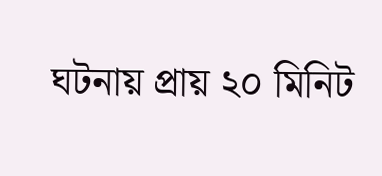ঘটনায় প্রায় ২০ মিনিট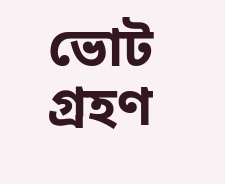ভোট গ্রহণ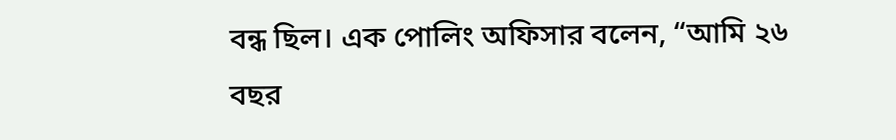বন্ধ ছিল। এক পোলিং অফিসার বলেন, “আমি ২৬ বছর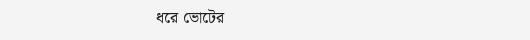ধরে ভোটের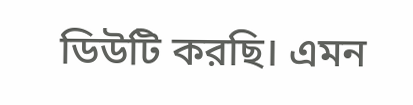ডিউটি করছি। এমন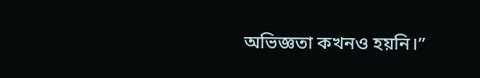অভিজ্ঞতা কখনও হয়নি।”